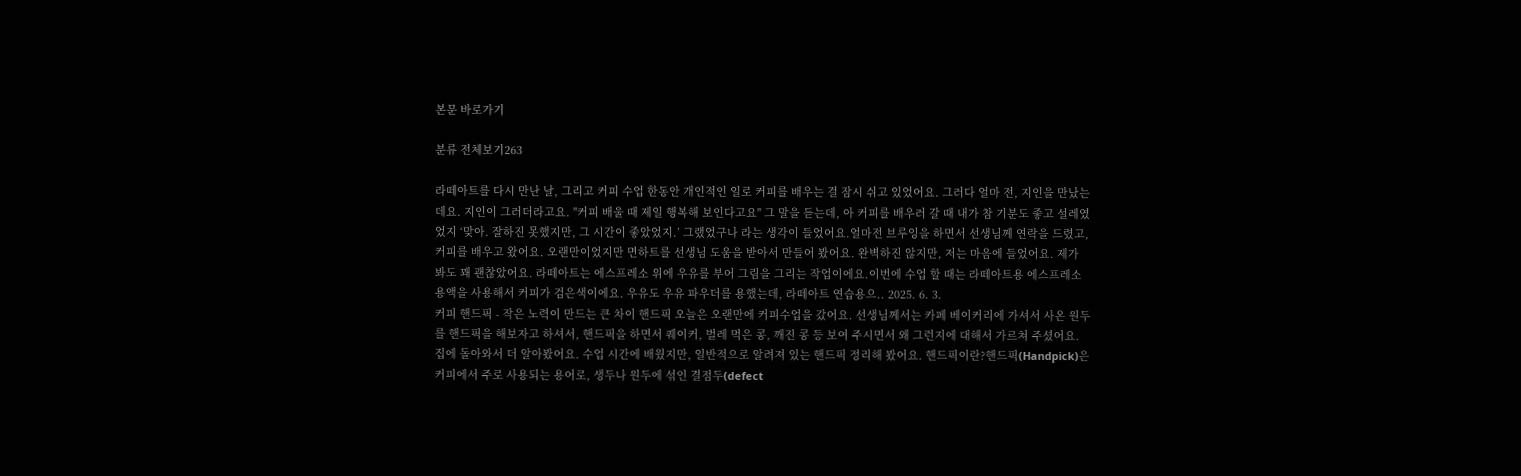본문 바로가기

분류 전체보기263

라떼아트를 다시 만난 날, 그리고 커피 수업 한동안 개인적인 일로 커피를 배우는 걸 잠시 쉬고 있었어요. 그러다 얼마 전, 지인을 만났는데요. 지인이 그러더라고요. "커피 배울 때 제일 행복해 보인다고요" 그 말을 듣는데, 아 커피를 배우러 갈 때 내가 참 기분도 좋고 설레였었지 ‘맞아. 잘하진 못했지만, 그 시간이 좋았었지.’ 그랬었구나 라는 생각이 들었어요.얼마전 브루잉을 하면서 선생님께 연락을 드렸고, 커피를 배우고 왔어요. 오랜만이었지만 면하트를 선생님 도움을 받아서 만들어 봤어요. 완벽하진 않지만, 저는 마음에 들었어요. 제가 봐도 꽤 괜찮았어요. 라떼아트는 에스프레소 위에 우유를 부어 그림을 그리는 작업이에요.이번에 수업 할 때는 라떼아트용 에스프레소 용액을 사용해서 커피가 검은색이에요. 우유도 우유 파우더를 용했는데, 라떼아트 연습용으.. 2025. 6. 3.
커피 핸드픽 - 작은 노력이 만드는 큰 차이 핸드픽 오늘은 오랜만에 커피수업을 갔어요. 선생님께서는 카페 베이커리에 가셔서 사온 원두를 핸드픽을 해보자고 하셔서, 핸드픽을 하면서 퀘이커, 벌레 먹은 콩, 깨진 콩 등 보여 주시면서 왜 그런지에 대해서 가르쳐 주셨어요. 집에 돌아와서 더 알아봤어요. 수업 시간에 배웠지만, 일반적으로 알려져 있는 핸드픽 정리해 봤어요. 핸드픽이란?핸드픽(Handpick)은 커피에서 주로 사용되는 용어로, 생두나 원두에 섞인 결점두(defect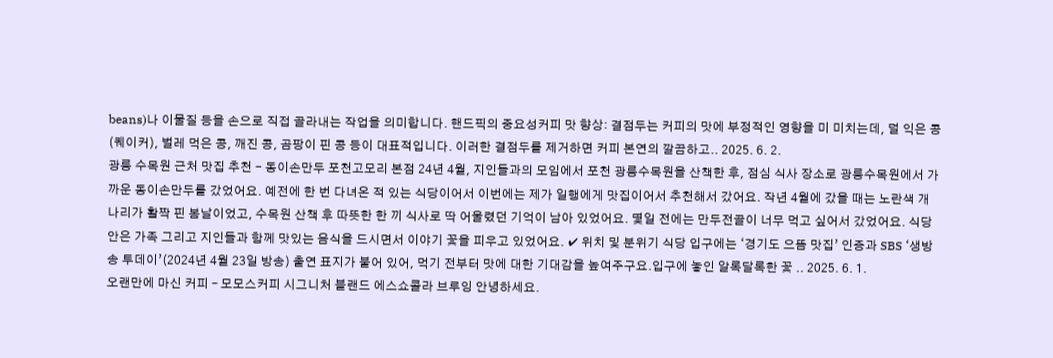beans)나 이물질 등을 손으로 직접 골라내는 작업을 의미합니다. 핸드픽의 중요성커피 맛 향상: 결점두는 커피의 맛에 부정적인 영향을 미 미치는데, 덜 익은 콩(퀘이커), 벌레 먹은 콩, 깨진 콩, 곰팡이 핀 콩 등이 대표적입니다. 이러한 결점두를 제거하면 커피 본연의 깔끔하고.. 2025. 6. 2.
광릉 수목원 근처 맛집 추천 - 동이손만두 포천고모리 본점 24년 4월, 지인들과의 모임에서 포천 광릉수목원을 산책한 후, 점심 식사 장소로 광릉수목원에서 가까운 동이손만두를 갔었어요. 예전에 한 번 다녀온 적 있는 식당이어서 이번에는 제가 일행에게 맛집이어서 추천해서 갔어요. 작년 4월에 갔을 때는 노란색 개나리가 활짝 핀 봄날이었고, 수목원 산책 후 따뜻한 한 끼 식사로 딱 어울렸던 기억이 남아 있었어요. 몇일 전에는 만두전골이 너무 먹고 싶어서 갔었어요. 식당안은 가족 그리고 지인들과 함께 맛있는 음식을 드시면서 이야기 꽃을 피우고 있었어요. ✔ 위치 및 분위기 식당 입구에는 ‘경기도 으뜸 맛집’ 인증과 SBS ‘생방송 투데이’(2024년 4월 23일 방송) 출연 표지가 붙어 있어, 먹기 전부터 맛에 대한 기대감을 높여주구요.입구에 놓인 알록달록한 꽃 .. 2025. 6. 1.
오랜만에 마신 커피 – 모모스커피 시그니처 블랜드 에스쇼콜라 브루잉 안녕하세요.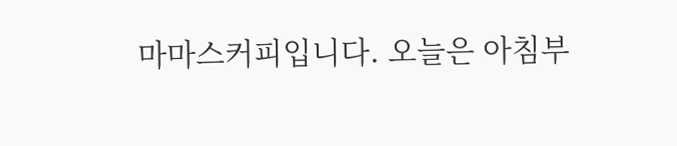마마스커피입니다. 오늘은 아침부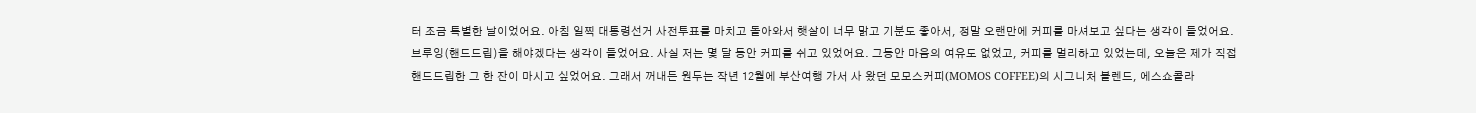터 조금 특별한 날이었어요. 아침 일찍 대통령선거 사전투표를 마치고 돌아와서 햇살이 너무 맑고 기분도 좋아서, 정말 오랜만에 커피를 마셔보고 싶다는 생각이 들었어요. 브루잉(핸드드립)을 해야겠다는 생각이 들었어요. 사실 저는 몇 달 동안 커피를 쉬고 있었어요. 그동안 마음의 여유도 없었고, 커피를 멀리하고 있었는데, 오늘은 제가 직접 핸드드립한 그 한 잔이 마시고 싶었어요. 그래서 꺼내든 원두는 작년 12월에 부산여행 가서 사 왔던 모모스커피(MOMOS COFFEE)의 시그니처 블렌드, 에스쇼콜라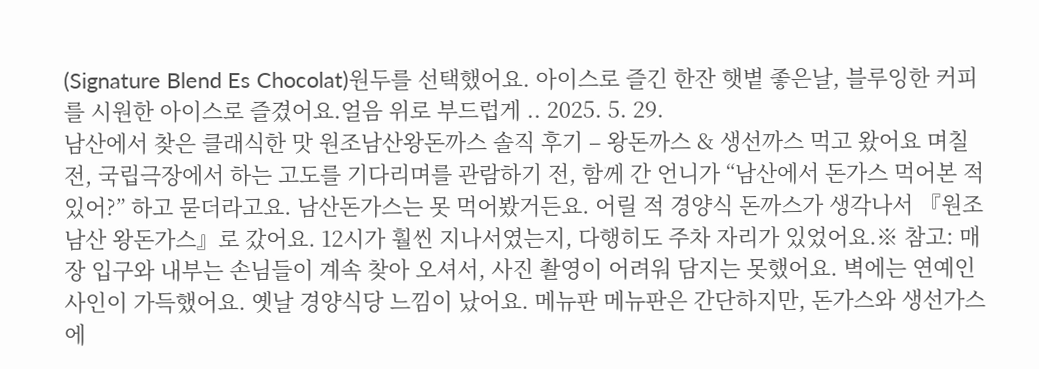(Signature Blend Es Chocolat)원두를 선택했어요. 아이스로 즐긴 한잔 햇볕 좋은날, 블루잉한 커피를 시원한 아이스로 즐겼어요.얼음 위로 부드럽게 .. 2025. 5. 29.
남산에서 찾은 클래식한 맛 원조남산왕돈까스 솔직 후기 – 왕돈까스 & 생선까스 먹고 왔어요 며칠 전, 국립극장에서 하는 고도를 기다리며를 관람하기 전, 함께 간 언니가 “남산에서 돈가스 먹어본 적 있어?” 하고 묻더라고요. 남산돈가스는 못 먹어봤거든요. 어릴 적 경양식 돈까스가 생각나서 『원조남산 왕돈가스』로 갔어요. 12시가 훨씬 지나서였는지, 다행히도 주차 자리가 있었어요.※ 참고: 매장 입구와 내부는 손님들이 계속 찾아 오셔서, 사진 촬영이 어려워 담지는 못했어요. 벽에는 연예인 사인이 가득했어요. 옛날 경양식당 느낌이 났어요. 메뉴판 메뉴판은 간단하지만, 돈가스와 생선가스에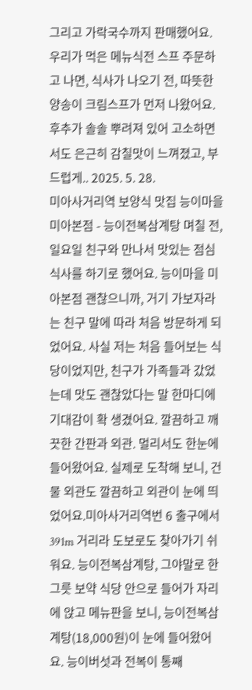그리고 가락국수까지 판매했어요. 우리가 먹은 메뉴식전 스프 주문하고 나면, 식사가 나오기 전, 따뜻한 양송이 크림스프가 먼저 나왔어요. 후추가 솔솔 뿌려져 있어 고소하면서도 은근히 감칠맛이 느껴졌고, 부드럽게.. 2025. 5. 28.
미아사거리역 보양식 맛집 능이마을 미아본점 - 능이전복삼계탕 며칠 전, 일요일 친구와 만나서 맛있는 점심식사를 하기로 했어요. 능이마을 미아본점 괜찮으니까, 거기 가보자라는 친구 말에 따라 처음 방문하게 되었어요. 사실 저는 처음 들어보는 식당이었지만, 친구가 가족들과 갔었는데 맛도 괜찮았다는 말 한마디에 기대감이 확 생겼어요. 깔끔하고 깨끗한 간판과 외관. 멀리서도 한눈에 들어왔어요. 실제로 도착해 보니, 건물 외관도 깔끔하고 외관이 눈에 띄었어요.미아사거리역번 6 출구에서 391m 거리라 도보로도 찾아가기 쉬워요. 능이전복삼계탕, 그야말로 한 그릇 보약 식당 안으로 들어가 자리에 앉고 메뉴판을 보니, 능이전복삼계탕(18,000원)이 눈에 들어왔어요. 능이버섯과 전복이 통째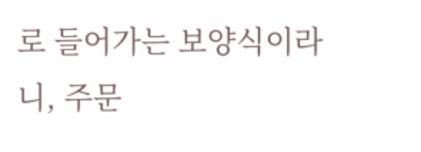로 들어가는 보양식이라니, 주문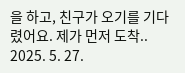을 하고, 친구가 오기를 기다렸어요. 제가 먼저 도착.. 2025. 5. 27.